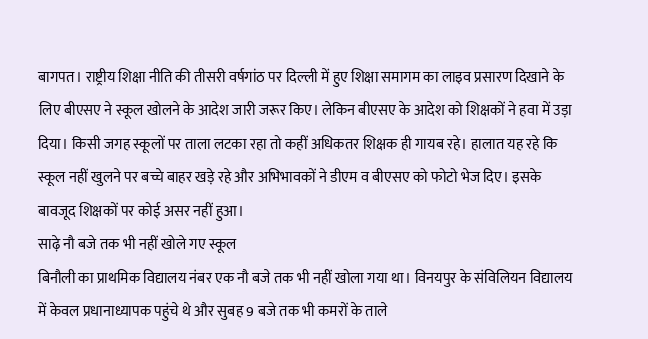बागपत। राष्ट्रीय शिक्षा नीति की तीसरी वर्षगांठ पर दिल्ली में हुए शिक्षा समागम का लाइव प्रसारण दिखाने के लिए बीएसए ने स्कूल खोलने के आदेश जारी जरूर किए। लेकिन बीएसए के आदेश को शिक्षकों ने हवा में उड़ा दिया। किसी जगह स्कूलों पर ताला लटका रहा तो कहीं अधिकतर शिक्षक ही गायब रहे। हालात यह रहे कि स्कूल नहीं खुलने पर बच्चे बाहर खड़े रहे और अभिभावकों ने डीएम व बीएसए को फोटो भेज दिए। इसके बावजूद शिक्षकों पर कोई असर नहीं हुआ।
साढ़े नौ बजे तक भी नहीं खोले गए स्कूल
बिनौली का प्राथमिक विद्यालय नंबर एक नौ बजे तक भी नहीं खोला गया था। विनयपुर के संविलियन विद्यालय में केवल प्रधानाध्यापक पहुंचे थे और सुबह 9 बजे तक भी कमरों के ताले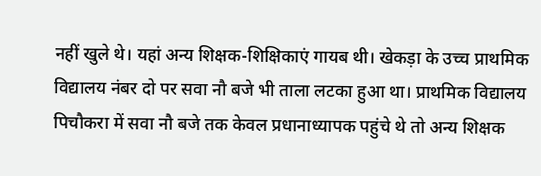नहीं खुले थे। यहां अन्य शिक्षक-शिक्षिकाएं गायब थी। खेकड़ा के उच्च प्राथमिक विद्यालय नंबर दो पर सवा नौ बजे भी ताला लटका हुआ था। प्राथमिक विद्यालय पिचौकरा में सवा नौ बजे तक केवल प्रधानाध्यापक पहुंचे थे तो अन्य शिक्षक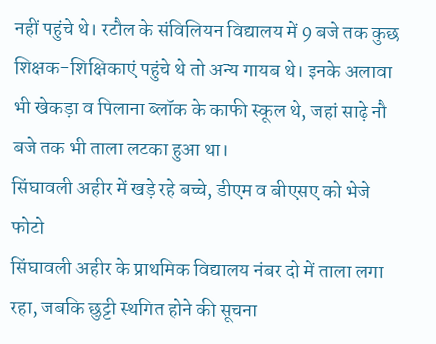नहीं पहुंचे थे। रटौल के संविलियन विद्यालय में 9 बजे तक कुछ शिक्षक-शिक्षिकाएं पहुंचे थे तो अन्य गायब थे। इनके अलावा भी खेकड़ा व पिलाना ब्लॉक के काफी स्कूल थे, जहां साढ़े नौ बजे तक भी ताला लटका हुआ था।
सिंघावली अहीर में खड़े रहे बच्चे, डीएम व बीएसए को भेजे फोटो
सिंघावली अहीर के प्राथमिक विद्यालय नंबर दो में ताला लगा रहा, जबकि छुट्टी स्थगित होने की सूचना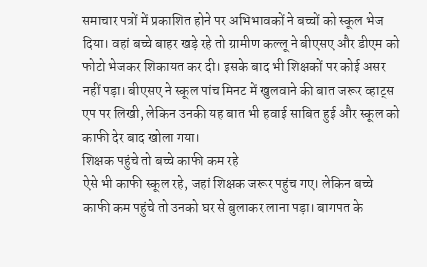समाचार पत्रों में प्रकाशित होने पर अभिभावकों ने बच्चों को स्कूल भेज दिया। वहां बच्चे बाहर खड़े रहे तो ग्रामीण कल्लू ने बीएसए और डीएम को फोटो भेजकर शिकायत कर दी। इसके बाद भी शिक्षकों पर कोई असर नहीं पड़ा। बीएसए ने स्कूल पांच मिनट में खुलवाने की बात जरूर व्हाट्स एप पर लिखी, लेकिन उनकी यह बात भी हवाई साबित हुई और स्कूल को काफी देर बाद खोला गया।
शिक्षक पहुंचे तो बच्चे काफी कम रहे
ऐसे भी काफी स्कूल रहे, जहां शिक्षक जरूर पहुंच गए। लेकिन बच्चे काफी कम पहुंचे तो उनको घर से बुलाकर लाना पड़ा। बागपत के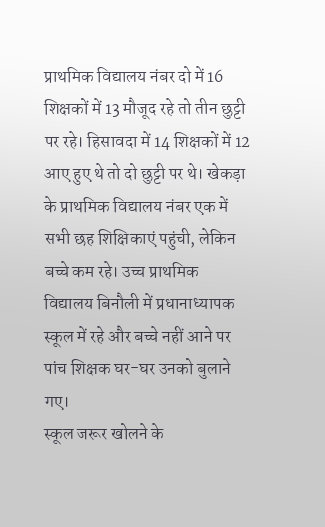प्राथमिक विद्यालय नंबर दो में 16 शिक्षकों में 13 मौजूद रहे तो तीन छुट्टी पर रहे। हिसावदा में 14 शिक्षकों में 12 आए हुए थे तो दो छुट्टी पर थे। खेकड़ा के प्राथमिक विद्यालय नंबर एक में सभी छह शिक्षिकाएं पहुंची, लेकिन बच्चे कम रहे। उच्च प्राथमिक विद्यालय बिनौली में प्रधानाध्यापक स्कूल में रहे और बच्चे नहीं आने पर पांच शिक्षक घर-घर उनको बुलाने गए।
स्कूल जरूर खोलने के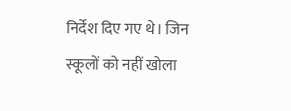निर्देश दिए गए थे। जिन स्कूलों को नहीं खोला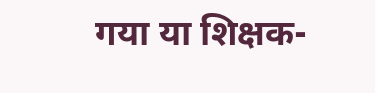गया या शिक्षक-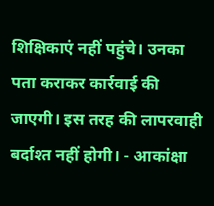शिक्षिकाएं नहीं पहुंचे। उनका पता कराकर कार्रवाई की जाएगी। इस तरह की लापरवाही बर्दाश्त नहीं होगी। - आकांक्षा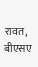रावत, बीएसए